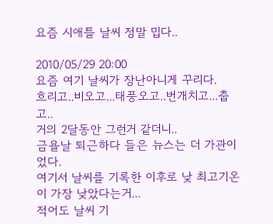요즘 시애틀 날씨 정말 밉다..

2010/05/29 20:00
요즘 여기 날씨가 장난아니게 꾸리다.
흐리고..비오고...태풍오고..번개치고...춥고..
거의 2달동안 그런거 같더니..
금욜날 퇴근하다 들은 뉴스는 더 가관이었다.
여기서 날씨를 기록한 이후로 낮 최고기온이 가장 낮았다는거...
적어도 날씨 기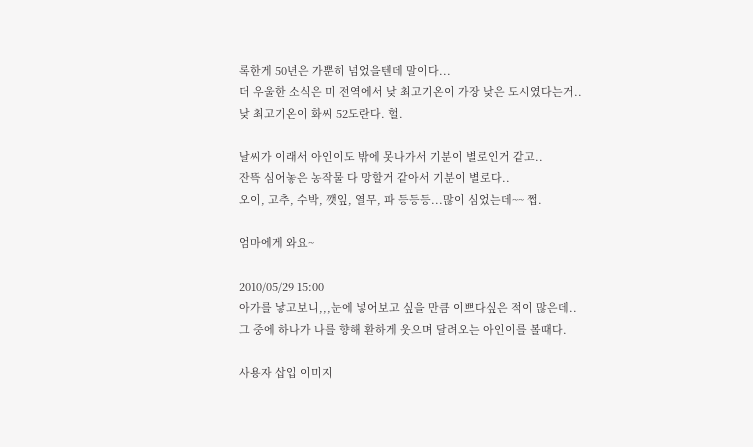록한게 50년은 가뿐히 넘었을텐데 말이다...
더 우울한 소식은 미 전역에서 낮 최고기온이 가장 낮은 도시였다는거..
낮 최고기온이 화씨 52도란다. 헐.

날씨가 이래서 아인이도 밖에 못나가서 기분이 별로인거 같고..
잔뜩 심어놓은 농작물 다 망할거 같아서 기분이 별로다..
오이, 고추, 수박, 깻잎, 열무, 파 등등등...많이 심었는데~~ 쩝.

엄마에게 와요~

2010/05/29 15:00
아가를 낳고보니,,,눈에 넣어보고 싶을 만큼 이쁘다싶은 적이 많은데..
그 중에 하나가 나를 향해 환하게 웃으며 달려오는 아인이를 볼때다.

사용자 삽입 이미지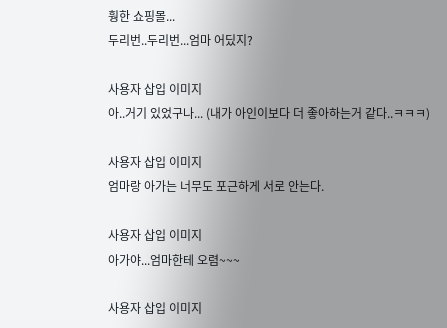훵한 쇼핑몰...
두리번..두리번...엄마 어딨지?

사용자 삽입 이미지
아..거기 있었구나... (내가 아인이보다 더 좋아하는거 같다..ㅋㅋㅋ)

사용자 삽입 이미지
엄마랑 아가는 너무도 포근하게 서로 안는다.

사용자 삽입 이미지
아가야...엄마한테 오렴~~~

사용자 삽입 이미지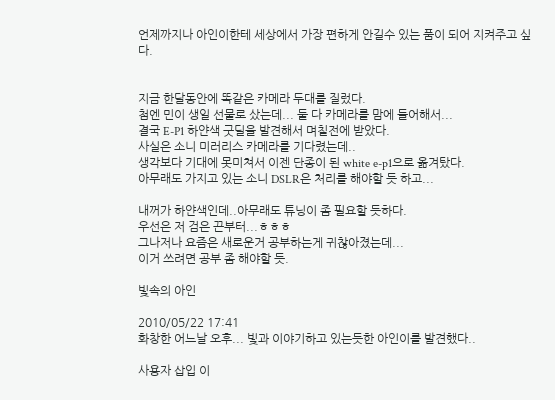언제까지나 아인이한테 세상에서 가장 편하게 안길수 있는 품이 되어 지켜주고 싶다.


지금 한달동안에 똑같은 카메라 두대를 질렀다.
첨엔 민이 생일 선물로 샀는데... 둘 다 카메라를 맘에 들어해서...
결국 E-P1 하얀색 굿딜을 발견해서 며칠전에 받았다.
사실은 소니 미러리스 카메라를 기다렸는데..
생각보다 기대에 못미쳐서 이젠 단종이 된 white e-p1으로 옮겨탔다.
아무래도 가지고 있는 소니 DSLR은 처리를 해야할 듯 하고...

내꺼가 하얀색인데..아무래도 튜닝이 좀 필요할 듯하다.
우선은 저 검은 끈부터...ㅎㅎㅎ
그나저나 요즘은 새로운거 공부하는게 귀찮아졌는데...
이거 쓰려면 공부 좀 해야할 듯.

빛속의 아인

2010/05/22 17:41
화창한 어느날 오후... 빛과 이야기하고 있는듯한 아인이를 발견했다..

사용자 삽입 이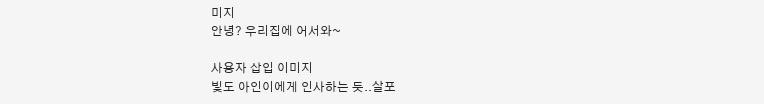미지
안녕? 우리집에 어서와~

사용자 삽입 이미지
빛도 아인이에게 인사하는 듯..살포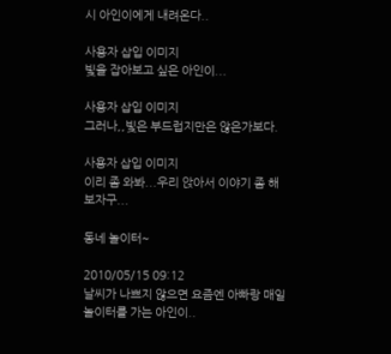시 아인이에게 내려온다..

사용자 삽입 이미지
빛을 잡아보고 싶은 아인이...

사용자 삽입 이미지
그러나,,빛은 부드럽지만은 않은가보다.

사용자 삽입 이미지
이리 좀 와봐...우리 앉아서 이야기 좀 해보자구...

동네 놀이터~

2010/05/15 09:12
날씨가 나쁘지 않으면 요즘엔 아빠랑 매일 놀이터를 가는 아인이..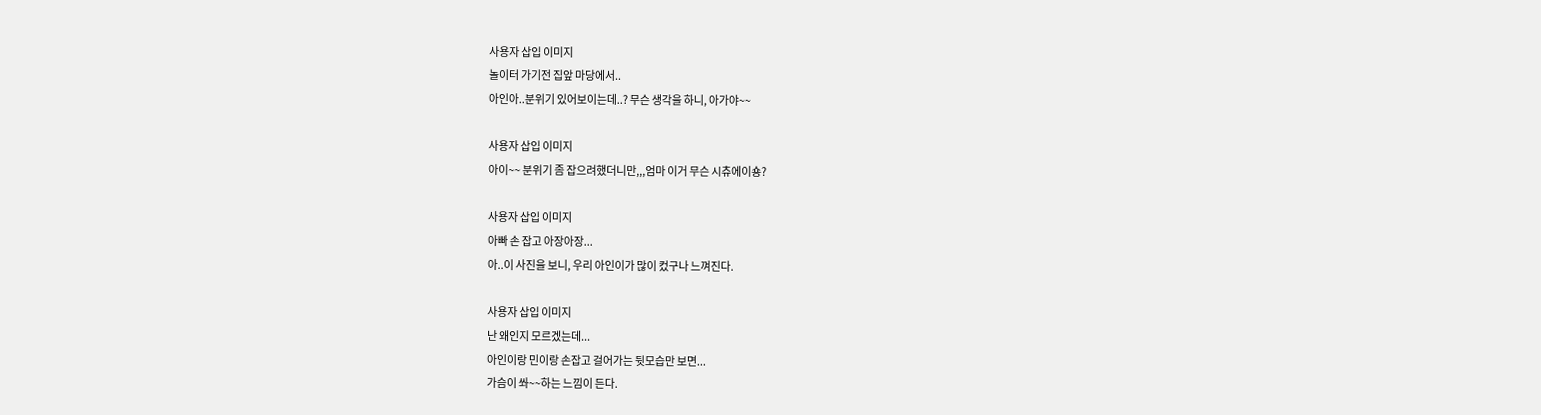사용자 삽입 이미지
놀이터 가기전 집앞 마당에서..
아인아..분위기 있어보이는데..? 무슨 생각을 하니, 아가야~~

사용자 삽입 이미지
아이~~ 분위기 좀 잡으려했더니만,,,엄마 이거 무슨 시츄에이숑?

사용자 삽입 이미지
아빠 손 잡고 아장아장...
아..이 사진을 보니, 우리 아인이가 많이 컸구나 느껴진다.

사용자 삽입 이미지
난 왜인지 모르겠는데...
아인이랑 민이랑 손잡고 걸어가는 뒷모습만 보면...
가슴이 쏴~~하는 느낌이 든다.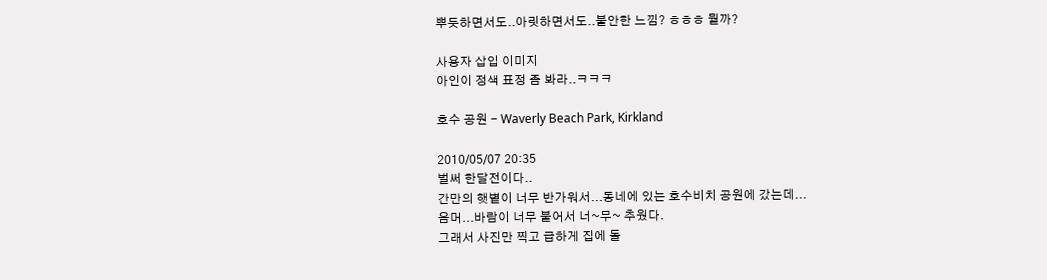뿌듯하면서도..아릿하면서도..불안한 느낌? ㅎㅎㅎ 뭘까?

사용자 삽입 이미지
아인이 정색 표정 좀 봐라..ㅋㅋㅋ

호수 공원 - Waverly Beach Park, Kirkland

2010/05/07 20:35
벌써 한달전이다..
간만의 햇볕이 너무 반가워서...동네에 있는 호수비치 공원에 갔는데...
음머...바람이 너무 불어서 너~무~ 추웠다.
그래서 사진만 찍고 급하게 집에 돌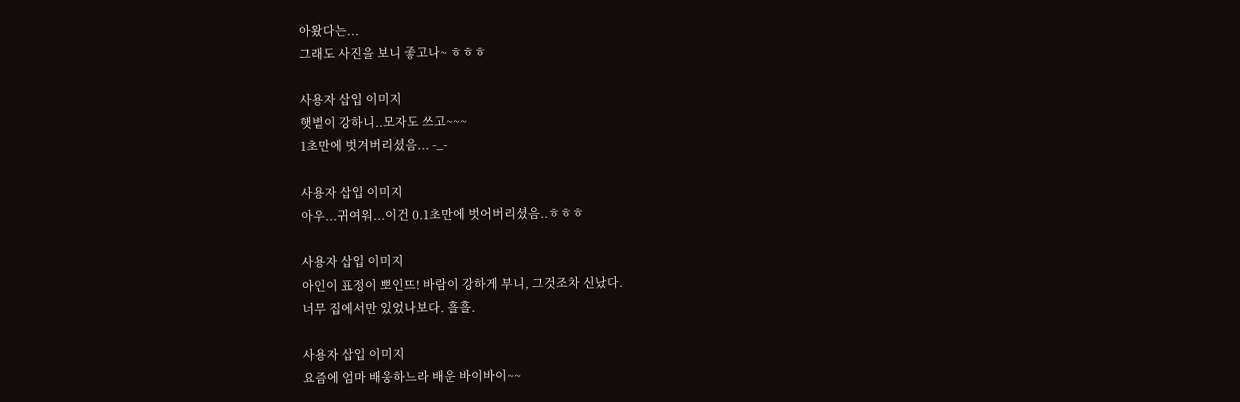아왔다는...
그래도 사진을 보니 좋고나~ ㅎㅎㅎ

사용자 삽입 이미지
햇볕이 강하니..모자도 쓰고~~~
1초만에 벗겨버리셨음... -_-

사용자 삽입 이미지
아우...귀여워...이건 0.1초만에 벗어버리셨음..ㅎㅎㅎ

사용자 삽입 이미지
아인이 표정이 뽀인뜨! 바람이 강하게 부니, 그것조차 신났다.
너무 집에서만 있었나보다. 흘흘.

사용자 삽입 이미지
요즘에 엄마 배웅하느라 배운 바이바이~~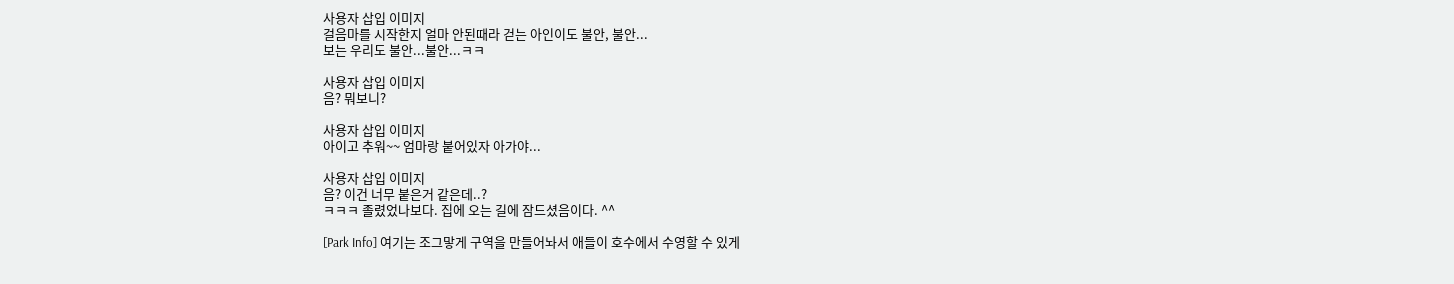사용자 삽입 이미지
걸음마를 시작한지 얼마 안된때라 걷는 아인이도 불안, 불안...
보는 우리도 불안...불안...ㅋㅋ

사용자 삽입 이미지
음? 뭐보니?

사용자 삽입 이미지
아이고 추워~~ 엄마랑 붙어있자 아가야...

사용자 삽입 이미지
음? 이건 너무 붙은거 같은데..?
ㅋㅋㅋ 졸렸었나보다. 집에 오는 길에 잠드셨음이다. ^^

[Park Info] 여기는 조그맣게 구역을 만들어놔서 애들이 호수에서 수영할 수 있게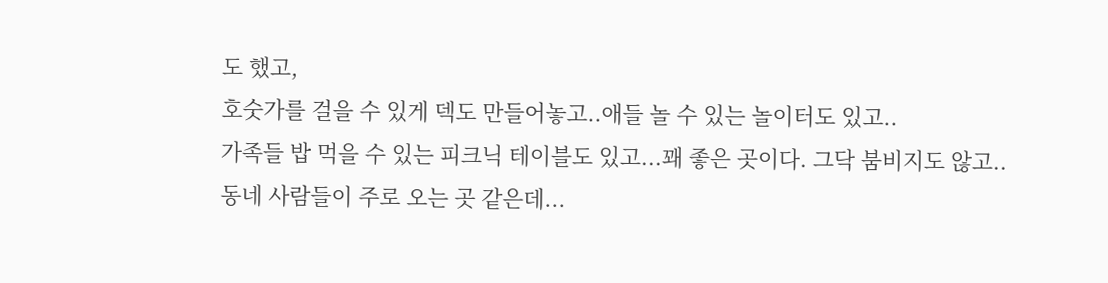도 했고,
호숫가를 걸을 수 있게 덱도 만들어놓고..애들 놀 수 있는 놀이터도 있고..
가족들 밥 먹을 수 있는 피크닉 테이블도 있고...꽤 좋은 곳이다. 그닥 붐비지도 않고..
동네 사람들이 주로 오는 곳 같은데...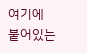여기에 붙어있는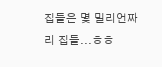집들은 몇 밀리언짜리 집들...ㅎㅎ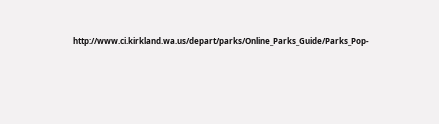http://www.ci.kirkland.wa.us/depart/parks/Online_Parks_Guide/Parks_Pop-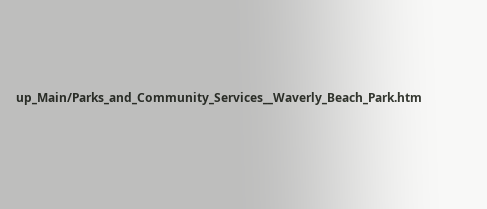up_Main/Parks_and_Community_Services__Waverly_Beach_Park.htm